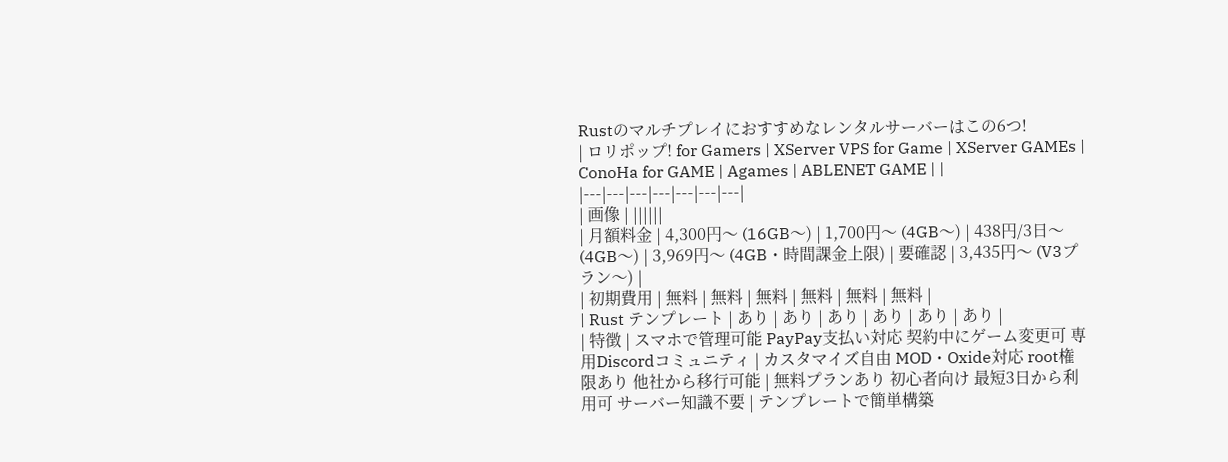Rustのマルチプレイにおすすめなレンタルサーバーはこの6つ!
| ロリポップ! for Gamers | XServer VPS for Game | XServer GAMEs | ConoHa for GAME | Agames | ABLENET GAME | |
|---|---|---|---|---|---|---|
| 画像 | ||||||
| 月額料金 | 4,300円〜 (16GB〜) | 1,700円〜 (4GB〜) | 438円/3日〜 (4GB〜) | 3,969円〜 (4GB・時間課金上限) | 要確認 | 3,435円〜 (V3プラン〜) |
| 初期費用 | 無料 | 無料 | 無料 | 無料 | 無料 | 無料 |
| Rust テンプレート | あり | あり | あり | あり | あり | あり |
| 特徴 | スマホで管理可能 PayPay支払い対応 契約中にゲーム変更可 専用Discordコミュニティ | カスタマイズ自由 MOD・Oxide対応 root権限あり 他社から移行可能 | 無料プランあり 初心者向け 最短3日から利用可 サーバー知識不要 | テンプレートで簡単構築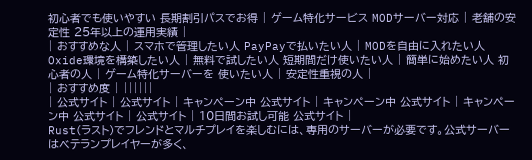初心者でも使いやすい 長期割引パスでお得 | ゲーム特化サービス MODサーバー対応 | 老舗の安定性 25年以上の運用実績 |
| おすすめな人 | スマホで管理したい人 PayPayで払いたい人 | MODを自由に入れたい人 Oxide環境を構築したい人 | 無料で試したい人 短期間だけ使いたい人 | 簡単に始めたい人 初心者の人 | ゲーム特化サーバーを 使いたい人 | 安定性重視の人 |
| おすすめ度 | ||||||
| 公式サイト | 公式サイト | キャンペーン中 公式サイト | キャンペーン中 公式サイト | キャンペーン中 公式サイト | 公式サイト | 10日間お試し可能 公式サイト |
Rust(ラスト)でフレンドとマルチプレイを楽しむには、専用のサーバーが必要です。公式サーバーはベテランプレイヤーが多く、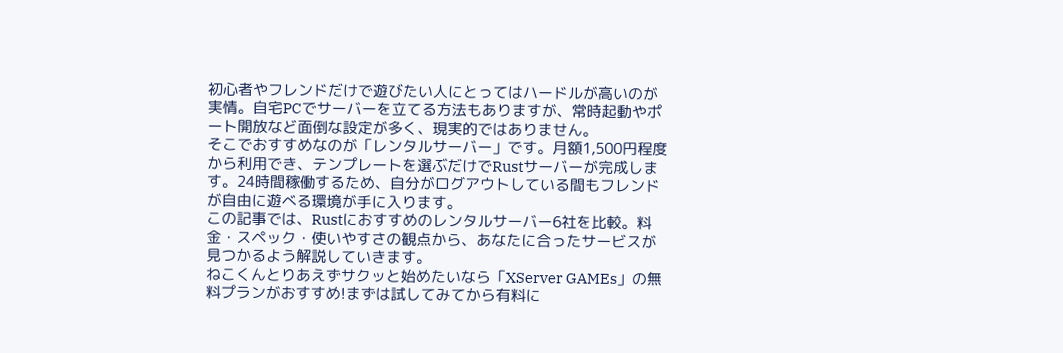初心者やフレンドだけで遊びたい人にとってはハードルが高いのが実情。自宅PCでサーバーを立てる方法もありますが、常時起動やポート開放など面倒な設定が多く、現実的ではありません。
そこでおすすめなのが「レンタルサーバー」です。月額1,500円程度から利用でき、テンプレートを選ぶだけでRustサーバーが完成します。24時間稼働するため、自分がログアウトしている間もフレンドが自由に遊べる環境が手に入ります。
この記事では、Rustにおすすめのレンタルサーバー6社を比較。料金・スペック・使いやすさの観点から、あなたに合ったサービスが見つかるよう解説していきます。
ねこくんとりあえずサクッと始めたいなら「XServer GAMEs」の無料プランがおすすめ!まずは試してみてから有料に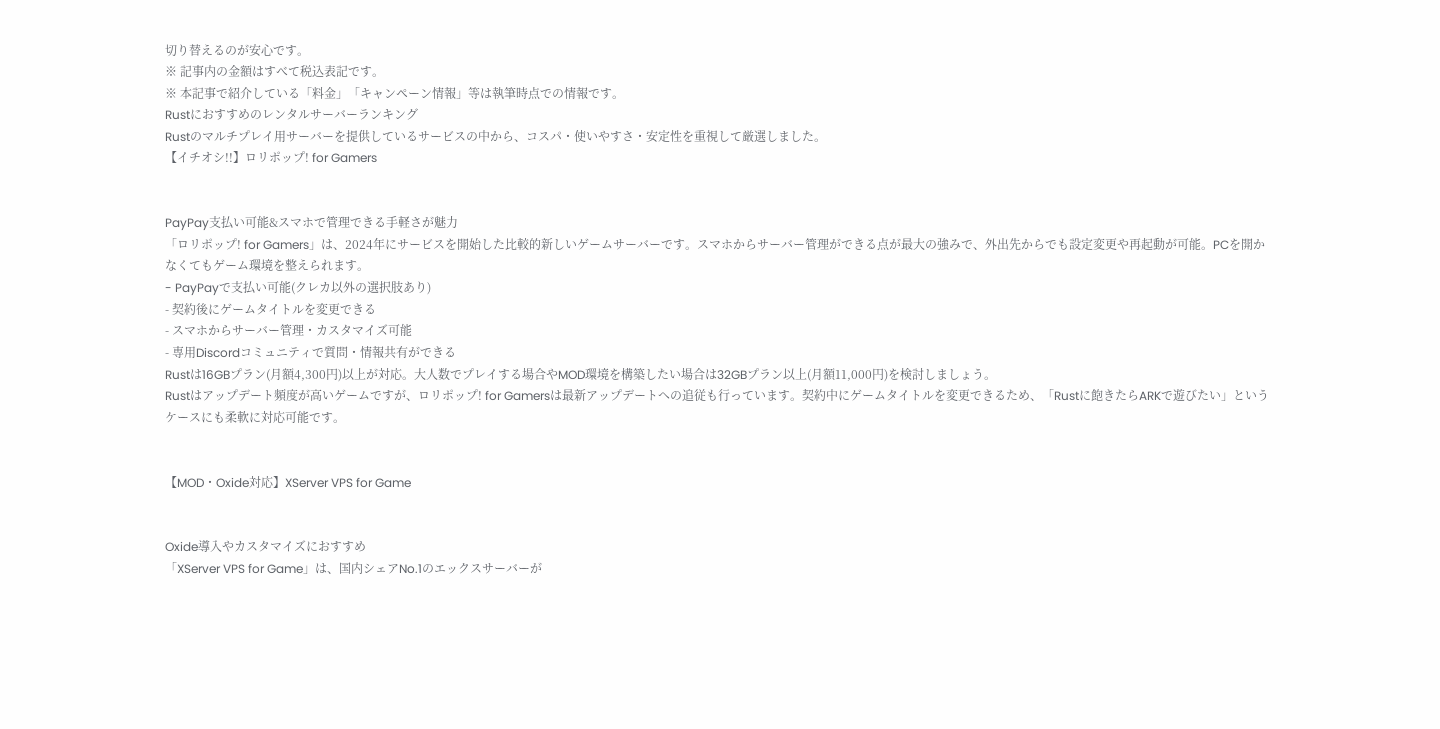切り替えるのが安心です。
※ 記事内の金額はすべて税込表記です。
※ 本記事で紹介している「料金」「キャンペーン情報」等は執筆時点での情報です。
Rustにおすすめのレンタルサーバーランキング
Rustのマルチプレイ用サーバーを提供しているサービスの中から、コスパ・使いやすさ・安定性を重視して厳選しました。
【イチオシ!!】ロリポップ! for Gamers


PayPay支払い可能&スマホで管理できる手軽さが魅力
「ロリポップ! for Gamers」は、2024年にサービスを開始した比較的新しいゲームサーバーです。スマホからサーバー管理ができる点が最大の強みで、外出先からでも設定変更や再起動が可能。PCを開かなくてもゲーム環境を整えられます。
- PayPayで支払い可能(クレカ以外の選択肢あり)
- 契約後にゲームタイトルを変更できる
- スマホからサーバー管理・カスタマイズ可能
- 専用Discordコミュニティで質問・情報共有ができる
Rustは16GBプラン(月額4,300円)以上が対応。大人数でプレイする場合やMOD環境を構築したい場合は32GBプラン以上(月額11,000円)を検討しましょう。
Rustはアップデート頻度が高いゲームですが、ロリポップ! for Gamersは最新アップデートへの追従も行っています。契約中にゲームタイトルを変更できるため、「Rustに飽きたらARKで遊びたい」というケースにも柔軟に対応可能です。


【MOD・Oxide対応】XServer VPS for Game


Oxide導入やカスタマイズにおすすめ
「XServer VPS for Game」は、国内シェアNo.1のエックスサーバーが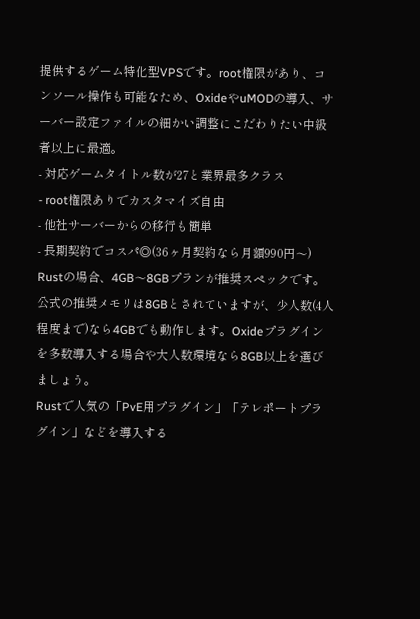提供するゲーム特化型VPSです。root権限があり、コンソール操作も可能なため、OxideやuMODの導入、サーバー設定ファイルの細かい調整にこだわりたい中級者以上に最適。
- 対応ゲームタイトル数が27と業界最多クラス
- root権限ありでカスタマイズ自由
- 他社サーバーからの移行も簡単
- 長期契約でコスパ◎(36ヶ月契約なら月額990円〜)
Rustの場合、4GB〜8GBプランが推奨スペックです。公式の推奨メモリは8GBとされていますが、少人数(4人程度まで)なら4GBでも動作します。Oxideプラグインを多数導入する場合や大人数環境なら8GB以上を選びましょう。
Rustで人気の「PvE用プラグイン」「テレポートプラグイン」などを導入する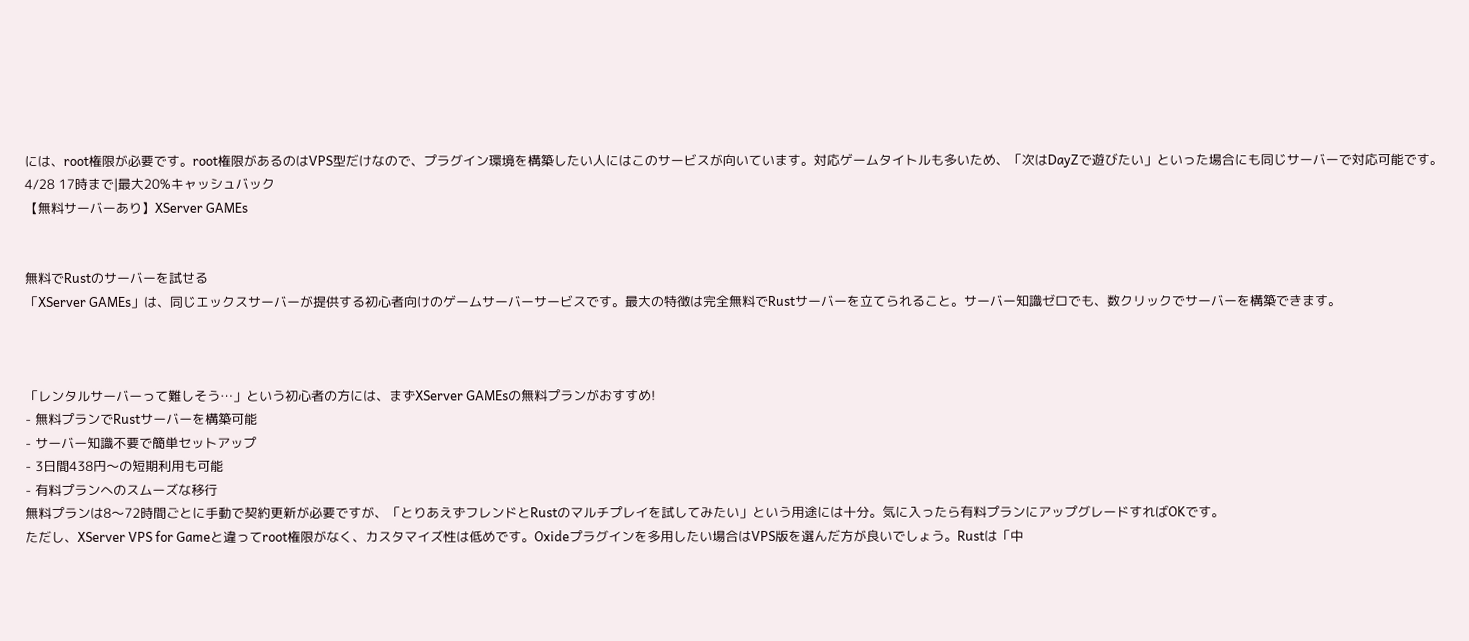には、root権限が必要です。root権限があるのはVPS型だけなので、プラグイン環境を構築したい人にはこのサービスが向いています。対応ゲームタイトルも多いため、「次はDayZで遊びたい」といった場合にも同じサーバーで対応可能です。
4/28 17時まで|最大20%キャッシュバック
【無料サーバーあり】XServer GAMEs


無料でRustのサーバーを試せる
「XServer GAMEs」は、同じエックスサーバーが提供する初心者向けのゲームサーバーサービスです。最大の特徴は完全無料でRustサーバーを立てられること。サーバー知識ゼロでも、数クリックでサーバーを構築できます。



「レンタルサーバーって難しそう…」という初心者の方には、まずXServer GAMEsの無料プランがおすすめ!
- 無料プランでRustサーバーを構築可能
- サーバー知識不要で簡単セットアップ
- 3日間438円〜の短期利用も可能
- 有料プランへのスムーズな移行
無料プランは8〜72時間ごとに手動で契約更新が必要ですが、「とりあえずフレンドとRustのマルチプレイを試してみたい」という用途には十分。気に入ったら有料プランにアップグレードすればOKです。
ただし、XServer VPS for Gameと違ってroot権限がなく、カスタマイズ性は低めです。Oxideプラグインを多用したい場合はVPS版を選んだ方が良いでしょう。Rustは「中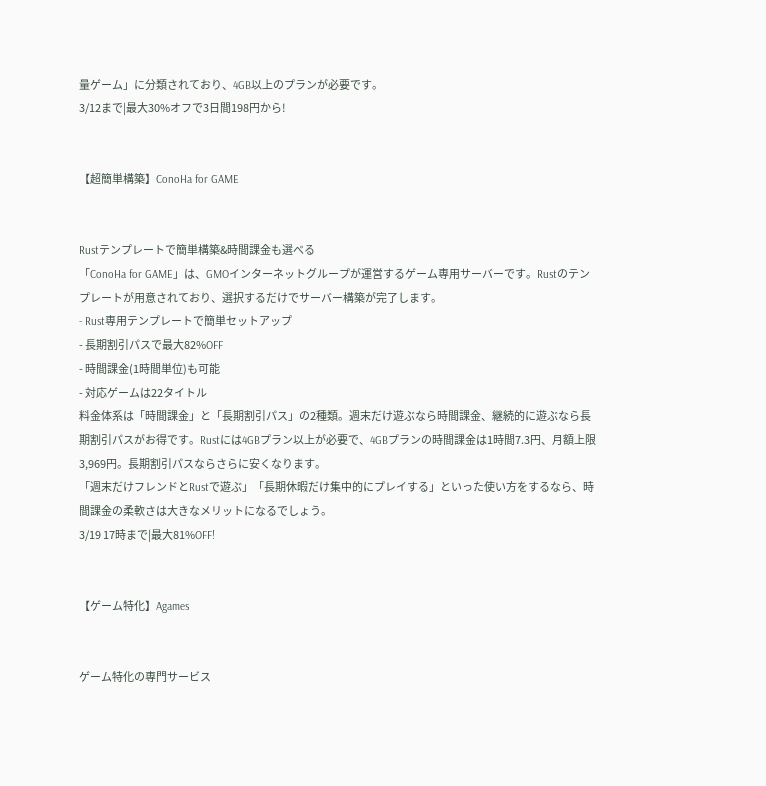量ゲーム」に分類されており、4GB以上のプランが必要です。
3/12まで|最大30%オフで3日間198円から!


【超簡単構築】ConoHa for GAME


Rustテンプレートで簡単構築&時間課金も選べる
「ConoHa for GAME」は、GMOインターネットグループが運営するゲーム専用サーバーです。Rustのテンプレートが用意されており、選択するだけでサーバー構築が完了します。
- Rust専用テンプレートで簡単セットアップ
- 長期割引パスで最大82%OFF
- 時間課金(1時間単位)も可能
- 対応ゲームは22タイトル
料金体系は「時間課金」と「長期割引パス」の2種類。週末だけ遊ぶなら時間課金、継続的に遊ぶなら長期割引パスがお得です。Rustには4GBプラン以上が必要で、4GBプランの時間課金は1時間7.3円、月額上限3,969円。長期割引パスならさらに安くなります。
「週末だけフレンドとRustで遊ぶ」「長期休暇だけ集中的にプレイする」といった使い方をするなら、時間課金の柔軟さは大きなメリットになるでしょう。
3/19 17時まで|最大81%OFF!


【ゲーム特化】Agames


ゲーム特化の専門サービス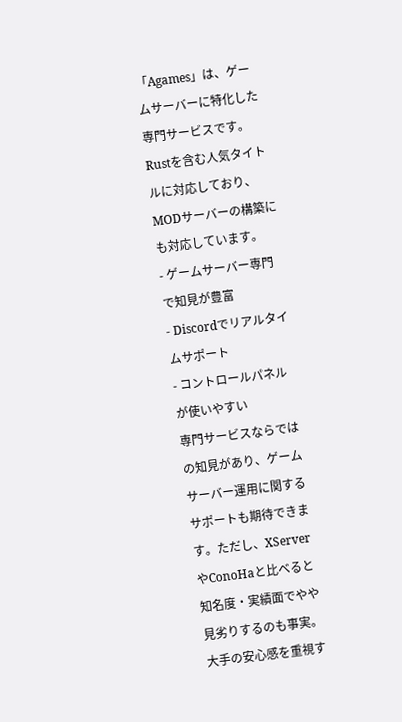「Agames」は、ゲームサーバーに特化した専門サービスです。Rustを含む人気タイトルに対応しており、MODサーバーの構築にも対応しています。
- ゲームサーバー専門で知見が豊富
- Discordでリアルタイムサポート
- コントロールパネルが使いやすい
専門サービスならではの知見があり、ゲームサーバー運用に関するサポートも期待できます。ただし、XServerやConoHaと比べると知名度・実績面でやや見劣りするのも事実。大手の安心感を重視す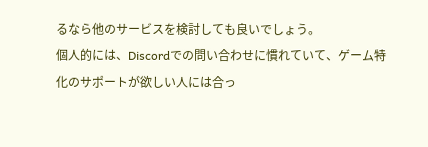るなら他のサービスを検討しても良いでしょう。
個人的には、Discordでの問い合わせに慣れていて、ゲーム特化のサポートが欲しい人には合っ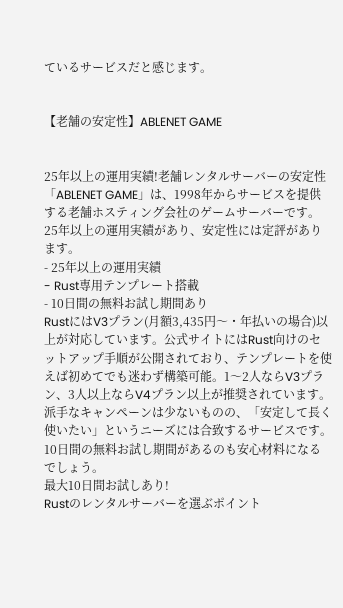ているサービスだと感じます。


【老舗の安定性】ABLENET GAME


25年以上の運用実績!老舗レンタルサーバーの安定性
「ABLENET GAME」は、1998年からサービスを提供する老舗ホスティング会社のゲームサーバーです。25年以上の運用実績があり、安定性には定評があります。
- 25年以上の運用実績
- Rust専用テンプレート搭載
- 10日間の無料お試し期間あり
RustにはV3プラン(月額3,435円〜・年払いの場合)以上が対応しています。公式サイトにはRust向けのセットアップ手順が公開されており、テンプレートを使えば初めてでも迷わず構築可能。1〜2人ならV3プラン、3人以上ならV4プラン以上が推奨されています。
派手なキャンペーンは少ないものの、「安定して長く使いたい」というニーズには合致するサービスです。10日間の無料お試し期間があるのも安心材料になるでしょう。
最大10日間お試しあり!
Rustのレンタルサーバーを選ぶポイント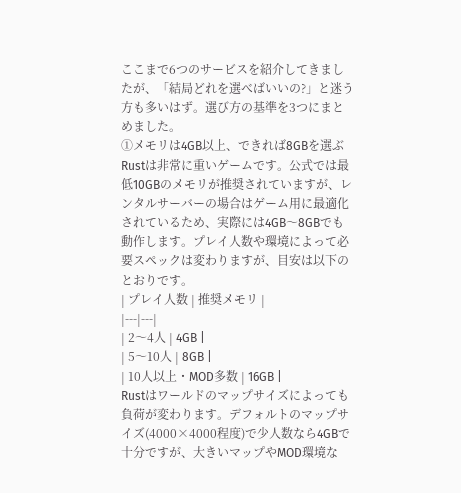ここまで6つのサービスを紹介してきましたが、「結局どれを選べばいいの?」と迷う方も多いはず。選び方の基準を3つにまとめました。
①メモリは4GB以上、できれば8GBを選ぶ
Rustは非常に重いゲームです。公式では最低10GBのメモリが推奨されていますが、レンタルサーバーの場合はゲーム用に最適化されているため、実際には4GB〜8GBでも動作します。プレイ人数や環境によって必要スペックは変わりますが、目安は以下のとおりです。
| プレイ人数 | 推奨メモリ |
|---|---|
| 2〜4人 | 4GB |
| 5〜10人 | 8GB |
| 10人以上・MOD多数 | 16GB |
Rustはワールドのマップサイズによっても負荷が変わります。デフォルトのマップサイズ(4000×4000程度)で少人数なら4GBで十分ですが、大きいマップやMOD環境な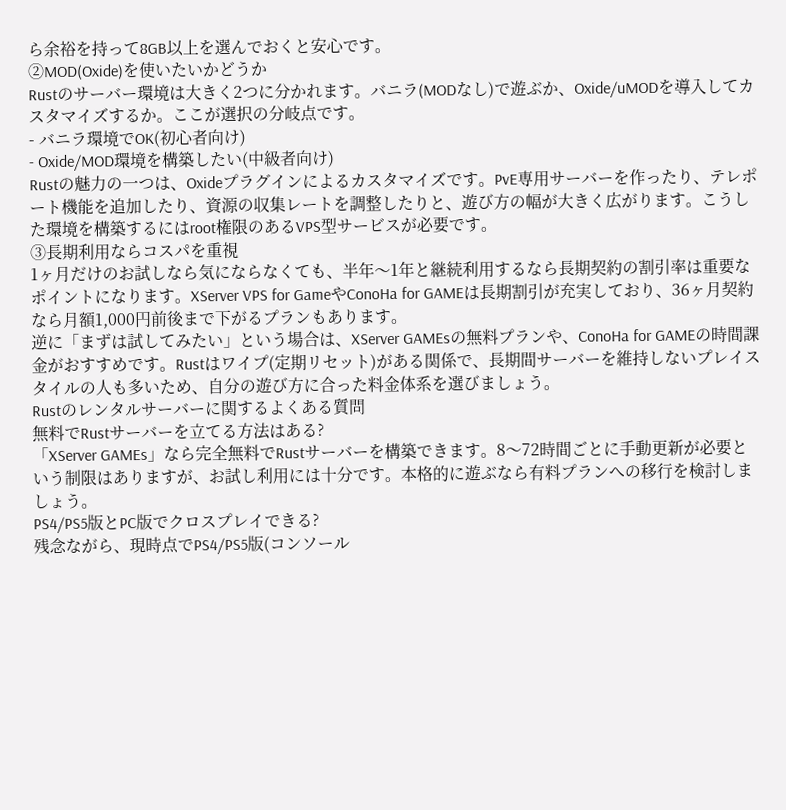ら余裕を持って8GB以上を選んでおくと安心です。
②MOD(Oxide)を使いたいかどうか
Rustのサーバー環境は大きく2つに分かれます。バニラ(MODなし)で遊ぶか、Oxide/uMODを導入してカスタマイズするか。ここが選択の分岐点です。
- バニラ環境でOK(初心者向け)
- Oxide/MOD環境を構築したい(中級者向け)
Rustの魅力の一つは、Oxideプラグインによるカスタマイズです。PvE専用サーバーを作ったり、テレポート機能を追加したり、資源の収集レートを調整したりと、遊び方の幅が大きく広がります。こうした環境を構築するにはroot権限のあるVPS型サービスが必要です。
③長期利用ならコスパを重視
1ヶ月だけのお試しなら気にならなくても、半年〜1年と継続利用するなら長期契約の割引率は重要なポイントになります。XServer VPS for GameやConoHa for GAMEは長期割引が充実しており、36ヶ月契約なら月額1,000円前後まで下がるプランもあります。
逆に「まずは試してみたい」という場合は、XServer GAMEsの無料プランや、ConoHa for GAMEの時間課金がおすすめです。Rustはワイプ(定期リセット)がある関係で、長期間サーバーを維持しないプレイスタイルの人も多いため、自分の遊び方に合った料金体系を選びましょう。
Rustのレンタルサーバーに関するよくある質問
無料でRustサーバーを立てる方法はある?
「XServer GAMEs」なら完全無料でRustサーバーを構築できます。8〜72時間ごとに手動更新が必要という制限はありますが、お試し利用には十分です。本格的に遊ぶなら有料プランへの移行を検討しましょう。
PS4/PS5版とPC版でクロスプレイできる?
残念ながら、現時点でPS4/PS5版(コンソール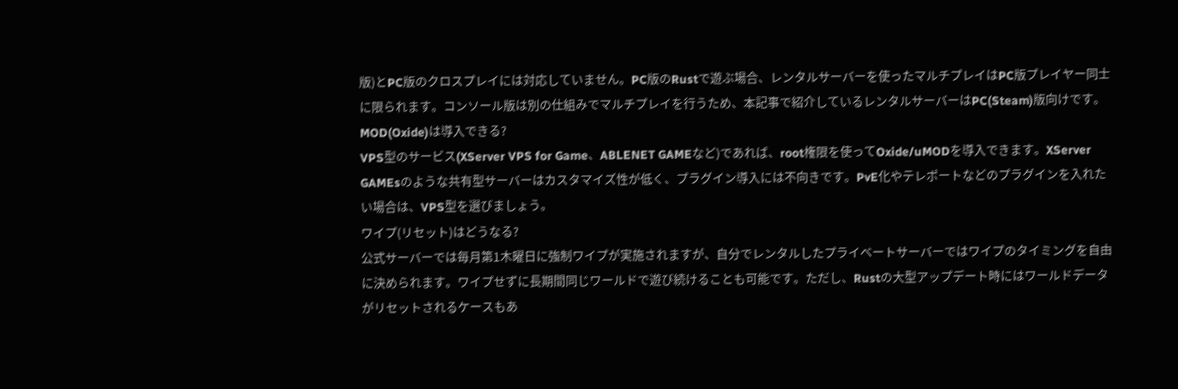版)とPC版のクロスプレイには対応していません。PC版のRustで遊ぶ場合、レンタルサーバーを使ったマルチプレイはPC版プレイヤー同士に限られます。コンソール版は別の仕組みでマルチプレイを行うため、本記事で紹介しているレンタルサーバーはPC(Steam)版向けです。
MOD(Oxide)は導入できる?
VPS型のサービス(XServer VPS for Game、ABLENET GAMEなど)であれば、root権限を使ってOxide/uMODを導入できます。XServer GAMEsのような共有型サーバーはカスタマイズ性が低く、プラグイン導入には不向きです。PvE化やテレポートなどのプラグインを入れたい場合は、VPS型を選びましょう。
ワイプ(リセット)はどうなる?
公式サーバーでは毎月第1木曜日に強制ワイプが実施されますが、自分でレンタルしたプライベートサーバーではワイプのタイミングを自由に決められます。ワイプせずに長期間同じワールドで遊び続けることも可能です。ただし、Rustの大型アップデート時にはワールドデータがリセットされるケースもあ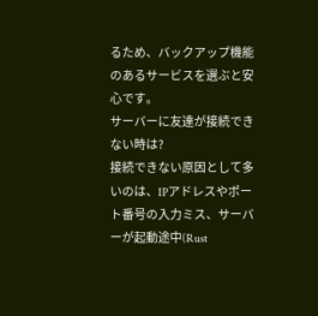るため、バックアップ機能のあるサービスを選ぶと安心です。
サーバーに友達が接続できない時は?
接続できない原因として多いのは、IPアドレスやポート番号の入力ミス、サーバーが起動途中(Rust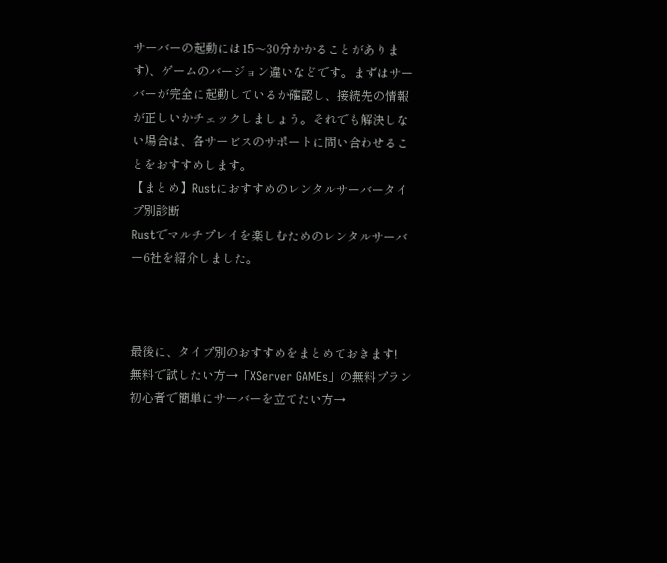サーバーの起動には15〜30分かかることがあります)、ゲームのバージョン違いなどです。まずはサーバーが完全に起動しているか確認し、接続先の情報が正しいかチェックしましょう。それでも解決しない場合は、各サービスのサポートに問い合わせることをおすすめします。
【まとめ】Rustにおすすめのレンタルサーバータイプ別診断
Rustでマルチプレイを楽しむためのレンタルサーバー6社を紹介しました。



最後に、タイプ別のおすすめをまとめておきます!
無料で試したい方→「XServer GAMEs」の無料プラン
初心者で簡単にサーバーを立てたい方→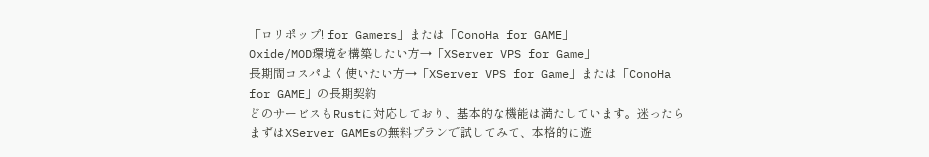「ロリポップ! for Gamers」または「ConoHa for GAME」
Oxide/MOD環境を構築したい方→「XServer VPS for Game」
長期間コスパよく使いたい方→「XServer VPS for Game」または「ConoHa for GAME」の長期契約
どのサービスもRustに対応しており、基本的な機能は満たしています。迷ったらまずはXServer GAMEsの無料プランで試してみて、本格的に遊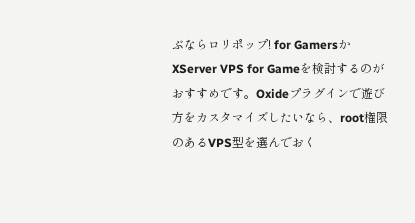ぶならロリポップ! for GamersかXServer VPS for Gameを検討するのがおすすめです。Oxideプラグインで遊び方をカスタマイズしたいなら、root権限のあるVPS型を選んでおく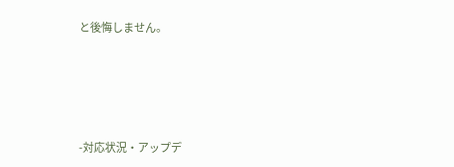と後悔しません。







-対応状況・アップデ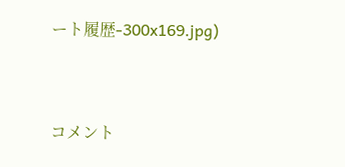ート履歴-300x169.jpg)


コメント